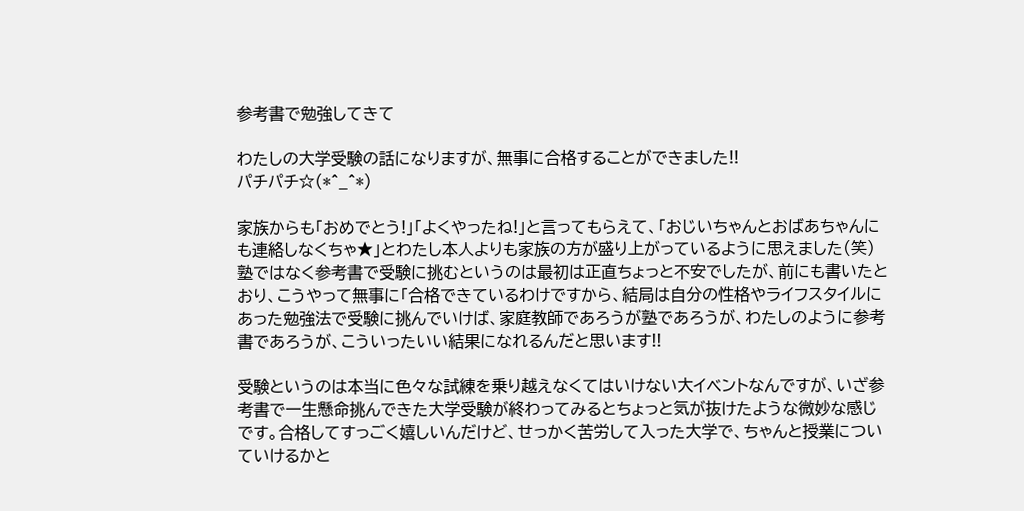参考書で勉強してきて

わたしの大学受験の話になりますが、無事に合格することができました!!
パチパチ☆(*^_^*)

家族からも「おめでとう!」「よくやったね!」と言ってもらえて、「おじいちゃんとおばあちゃんにも連絡しなくちゃ★」とわたし本人よりも家族の方が盛り上がっているように思えました(笑)塾ではなく参考書で受験に挑むというのは最初は正直ちょっと不安でしたが、前にも書いたとおり、こうやって無事に「合格できているわけですから、結局は自分の性格やライフスタイルにあった勉強法で受験に挑んでいけば、家庭教師であろうが塾であろうが、わたしのように参考書であろうが、こういったいい結果になれるんだと思います!!

受験というのは本当に色々な試練を乗り越えなくてはいけない大イベントなんですが、いざ参考書で一生懸命挑んできた大学受験が終わってみるとちょっと気が抜けたような微妙な感じです。合格してすっごく嬉しいんだけど、せっかく苦労して入った大学で、ちゃんと授業についていけるかと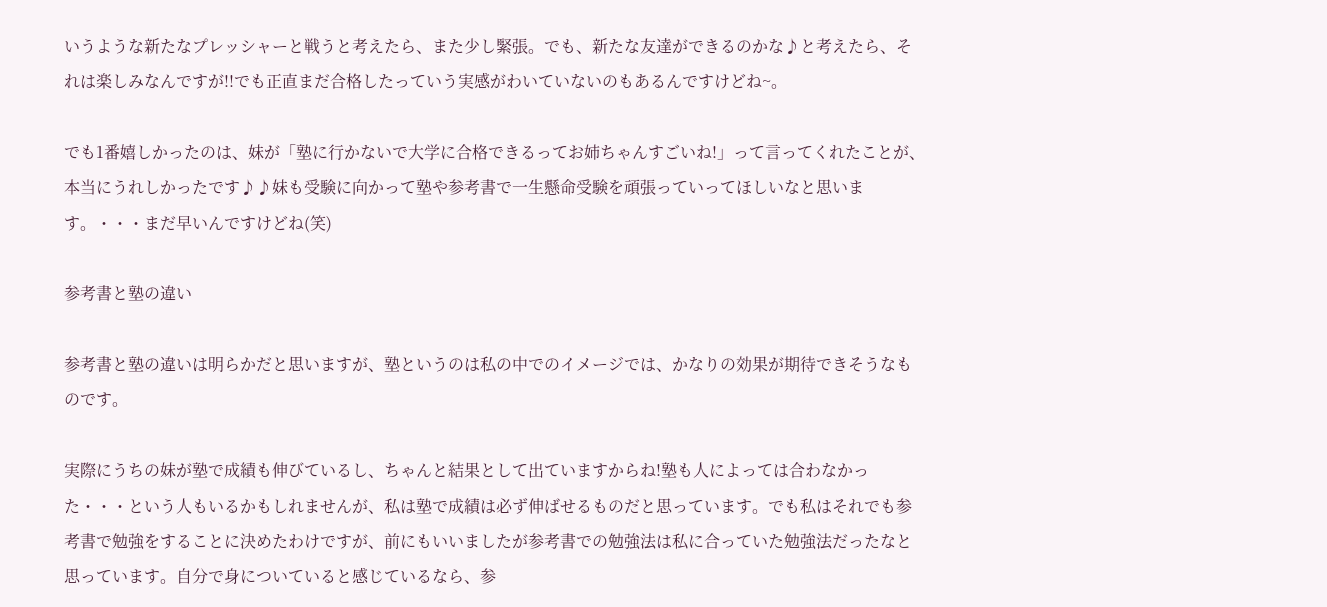いうような新たなプレッシャーと戦うと考えたら、また少し緊張。でも、新たな友達ができるのかな♪と考えたら、それは楽しみなんですが!!でも正直まだ合格したっていう実感がわいていないのもあるんですけどね~。

でも1番嬉しかったのは、妹が「塾に行かないで大学に合格できるってお姉ちゃんすごいね!」って言ってくれたことが、本当にうれしかったです♪♪妹も受験に向かって塾や参考書で一生懸命受験を頑張っていってほしいなと思います。・・・まだ早いんですけどね(笑)

参考書と塾の違い

参考書と塾の違いは明らかだと思いますが、塾というのは私の中でのイメージでは、かなりの効果が期待できそうなものです。

実際にうちの妹が塾で成績も伸びているし、ちゃんと結果として出ていますからね!塾も人によっては合わなかった・・・という人もいるかもしれませんが、私は塾で成績は必ず伸ばせるものだと思っています。でも私はそれでも参考書で勉強をすることに決めたわけですが、前にもいいましたが参考書での勉強法は私に合っていた勉強法だったなと思っています。自分で身についていると感じているなら、参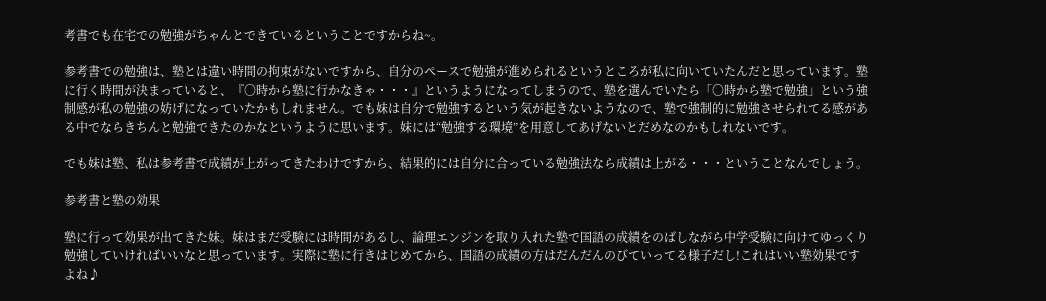考書でも在宅での勉強がちゃんとできているということですからね~。

参考書での勉強は、塾とは違い時間の拘束がないですから、自分のペースで勉強が進められるというところが私に向いていたんだと思っています。塾に行く時間が決まっていると、『〇時から塾に行かなきゃ・・・』というようになってしまうので、塾を選んでいたら「〇時から塾で勉強」という強制感が私の勉強の妨げになっていたかもしれません。でも妹は自分で勉強するという気が起きないようなので、塾で強制的に勉強させられてる感がある中でならきちんと勉強できたのかなというように思います。妹には“勉強する環境”を用意してあげないとだめなのかもしれないです。

でも妹は塾、私は参考書で成績が上がってきたわけですから、結果的には自分に合っている勉強法なら成績は上がる・・・ということなんでしょう。

参考書と塾の効果

塾に行って効果が出てきた妹。妹はまだ受験には時間があるし、論理エンジンを取り入れた塾で国語の成績をのばしながら中学受験に向けてゆっくり勉強していければいいなと思っています。実際に塾に行きはじめてから、国語の成績の方はだんだんのびていってる様子だし!これはいい塾効果ですよね♪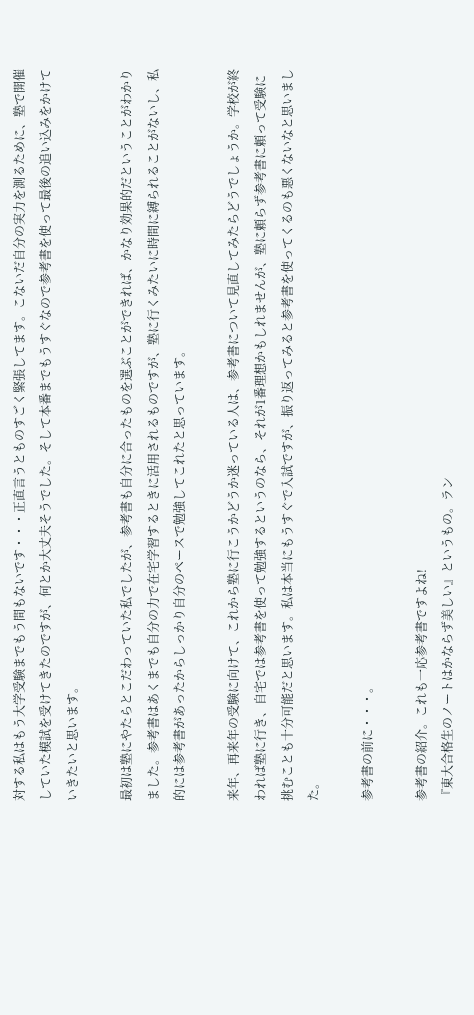対する私はもう大学受験までもう間もないです・・・正直言うとものすごく緊張してます。こないだ自分の実力を測るために、塾で開催していた模試を受けてきたのですが、何とか大丈夫そうでした。そして本番までもうすぐなので参考書を使って最後の追い込みをかけていきたいと思います。

最初は塾にやたらとこだわっていた私でしたが、参考書も自分に合ったものを選ぶことができれば、かなり効果的だということがわかりました。参考書はあくまでも自分の力で在宅学習するときに活用されるものですが、塾に行くみたいに時間に縛られることがないし、私的には参考書があったからしっかり自分のペースで勉強してこれたと思っています。

来年、再来年の受験に向けて、これから塾に行こうかどうか迷っている人は、参考書について見直してみたらどうでしょうか。学校が終われば塾に行き、自宅では参考書を使って勉強するというのなら、それが1番理想かもしれませんが、塾に頼らず参考書に頼って受験に挑むことも十分可能だと思います。私は本当にもうすぐで入試ですが、振り返ってみると参考書を使ってくるのも悪くないなと思いました。

参考書の前に・・・。

参考書の紹介。これも一応参考書ですよね!
『東大合格生のノートはかならず美しい』というもの。ラン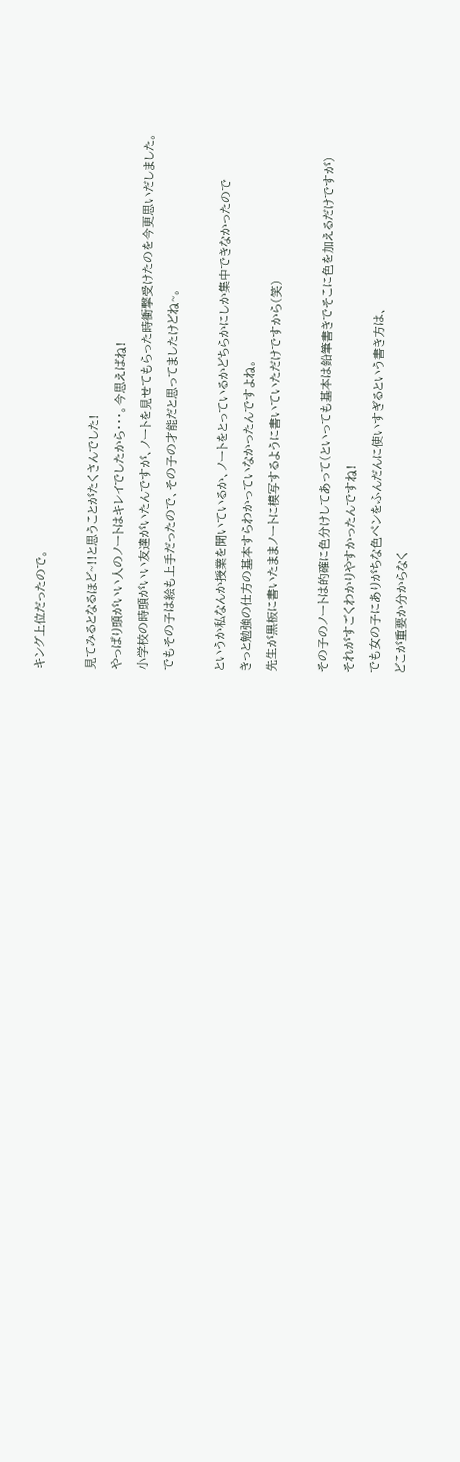キング上位だったので。

見てみるとなるほど~!!と思うことがたくさんでした!
やっぱり頭がいい人のノートはキレイでしたから・・・。今思えばね!
小学校の時頭がいい友達がいたんですが、ノートを見せてもらった時衝撃受けたのを今更思いだしました。
でもその子は絵も上手だったので、その子の才能だと思ってましたけどね~。

というか私なんか授業を聞いているか、ノートをとっているかどちらかにしか集中できなかったので
きっと勉強の仕方の基本すらわかっていなかったんですよね。
先生が黒板に書いたままノートに模写するように書いていただけですから(笑)

その子のノートは的確に色分けしてあって(といっても基本は鉛筆書きでそこに色を加えるだけですが)
それがすごくわかりやすかったんですね!
でも女の子にありがちな色ペンをふんだんに使いすぎるという書き方は、
どこが重要か分からなく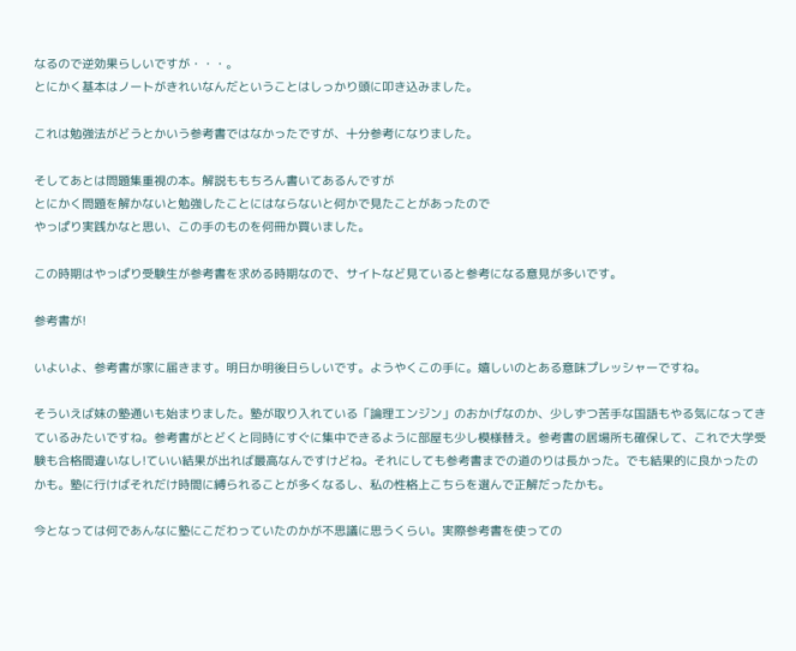なるので逆効果らしいですが・・・。
とにかく基本はノートがきれいなんだということはしっかり頭に叩き込みました。

これは勉強法がどうとかいう参考書ではなかったですが、十分参考になりました。

そしてあとは問題集重視の本。解説ももちろん書いてあるんですが
とにかく問題を解かないと勉強したことにはならないと何かで見たことがあったので
やっぱり実践かなと思い、この手のものを何冊か買いました。

この時期はやっぱり受験生が参考書を求める時期なので、サイトなど見ていると参考になる意見が多いです。

参考書が!

いよいよ、参考書が家に届きます。明日か明後日らしいです。ようやくこの手に。嬉しいのとある意味プレッシャーですね。

そういえば妹の塾通いも始まりました。塾が取り入れている「論理エンジン」のおかげなのか、少しずつ苦手な国語もやる気になってきているみたいですね。参考書がとどくと同時にすぐに集中できるように部屋も少し模様替え。参考書の居場所も確保して、これで大学受験も合格間違いなし!ていい結果が出れば最高なんですけどね。それにしても参考書までの道のりは長かった。でも結果的に良かったのかも。塾に行けばそれだけ時間に縛られることが多くなるし、私の性格上こちらを選んで正解だったかも。

今となっては何であんなに塾にこだわっていたのかが不思議に思うくらい。実際参考書を使っての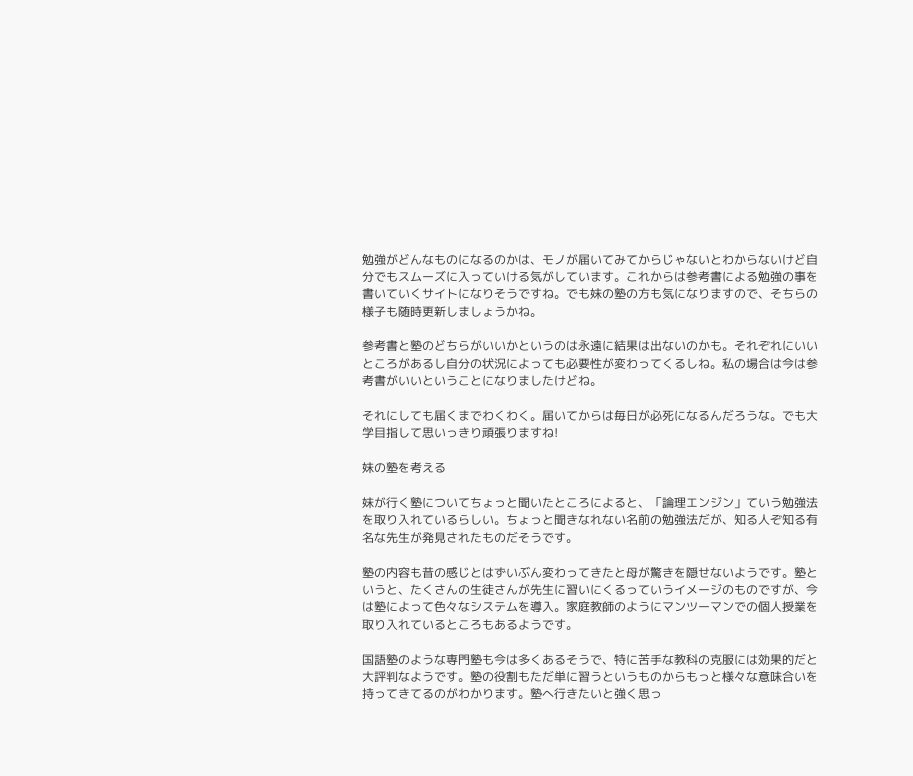勉強がどんなものになるのかは、モノが届いてみてからじゃないとわからないけど自分でもスムーズに入っていける気がしています。これからは参考書による勉強の事を書いていくサイトになりそうですね。でも妹の塾の方も気になりますので、そちらの様子も随時更新しましょうかね。

参考書と塾のどちらがいいかというのは永遠に結果は出ないのかも。それぞれにいいところがあるし自分の状況によっても必要性が変わってくるしね。私の場合は今は参考書がいいということになりましたけどね。

それにしても届くまでわくわく。届いてからは毎日が必死になるんだろうな。でも大学目指して思いっきり頑張りますね!

妹の塾を考える

妹が行く塾についてちょっと聞いたところによると、「論理エンジン」ていう勉強法を取り入れているらしい。ちょっと聞きなれない名前の勉強法だが、知る人ぞ知る有名な先生が発見されたものだそうです。

塾の内容も昔の感じとはずいぶん変わってきたと母が驚きを隠せないようです。塾というと、たくさんの生徒さんが先生に習いにくるっていうイメージのものですが、今は塾によって色々なシステムを導入。家庭教師のようにマンツーマンでの個人授業を取り入れているところもあるようです。

国語塾のような専門塾も今は多くあるそうで、特に苦手な教科の克服には効果的だと大評判なようです。塾の役割もただ単に習うというものからもっと様々な意味合いを持ってきてるのがわかります。塾へ行きたいと強く思っ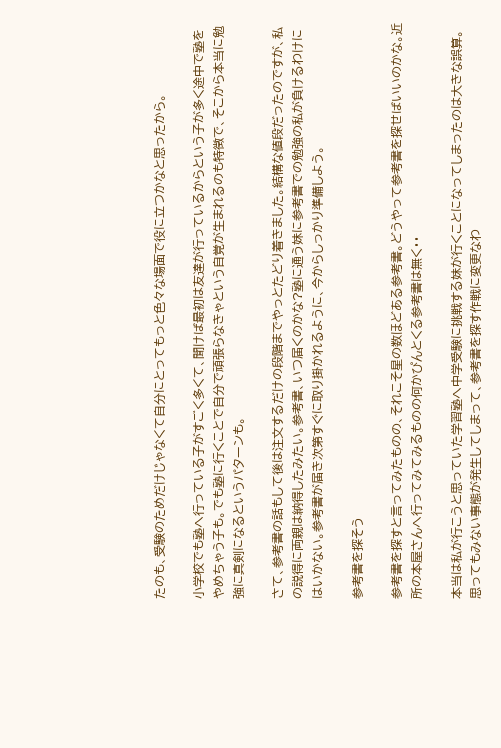たのも、受験のためだけじゃなくて自分にとってもっと色々な場面で役に立つかなと思ったから。

小学校でも塾へ行っている子がすごく多くて、聞けば最初は友達が行っているからという子が多く途中で塾をやめちゃう子も。でも塾に行くことで自分で頑張らなきゃという自覚が生まれるのも特徴で、そこから本当に勉強に真剣になるというパターンも。

さて、参考書の話もして後は注文するだけの段階までやっとたどり着きました。結構な値段だったのですが、私の説得に両親は納得したみたい。参考書、いつ届くのかな?塾に通う妹に参考書での勉強の私が負けるわけにはいかない。参考書が届き次第すぐに取り掛かれるように、今からしっかり準備しよう。

参考書を探そう

参考書を探すと言ってみたものの、それこそ星の数ほどある参考書。どうやって参考書を探せばいいのかな。近所の本屋さんへ行ってみてみるものの何かぴんとくる参考書は無く・・

本当は私が行こうと思っていた学習塾へ中学受験に挑戦する妹が行くことになってしまったのは大きな誤算。思ってもみない事態が発生してしまって、参考書を探す作戦に変更なわ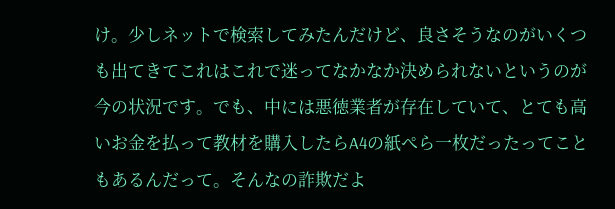け。少しネットで検索してみたんだけど、良さそうなのがいくつも出てきてこれはこれで迷ってなかなか決められないというのが今の状況です。でも、中には悪徳業者が存在していて、とても高いお金を払って教材を購入したらA4の紙ぺら一枚だったってこともあるんだって。そんなの詐欺だよ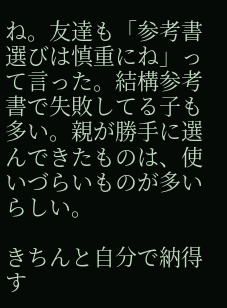ね。友達も「参考書選びは慎重にね」って言った。結構参考書で失敗してる子も多い。親が勝手に選んできたものは、使いづらいものが多いらしい。

きちんと自分で納得す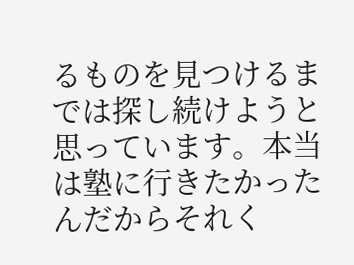るものを見つけるまでは探し続けようと思っています。本当は塾に行きたかったんだからそれく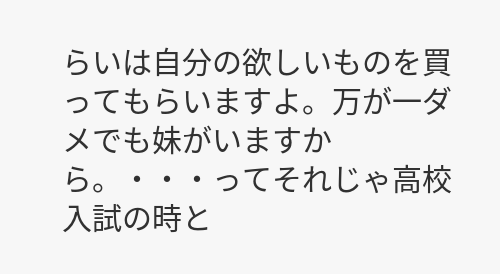らいは自分の欲しいものを買ってもらいますよ。万が一ダメでも妹がいますから。・・・ってそれじゃ高校入試の時と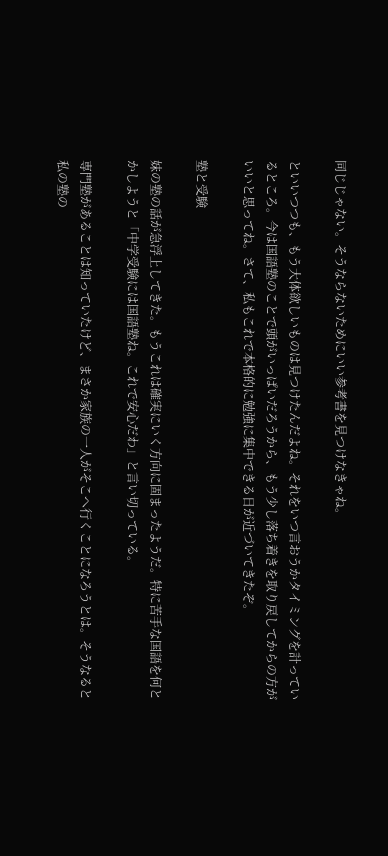同じじゃない。そうならないためにいい参考書を見つけなきゃね。

といいつつも、もう大体欲しいものは見つけたんだよね。それをいつ言おうかタイミングを計っているところ。今は国語塾のことで頭がいっぱいだろうから、もう少し落ち着きを取り戻してからの方がいいと思ってね。さて、私もこれで本格的に勉強に集中できる日が近づいてきたぞ。

塾と受験

妹の塾の話が急浮上してきた。もうこれは確実にいく方向に固まったようだ。特に苦手な国語を何とかしようと「中学受験には国語塾ね。これで安心だわ」と言い切っている。

専門塾があることは知っていたけど、まさか家族の一人がそこへ行くことになろうとは。そうなると私の塾の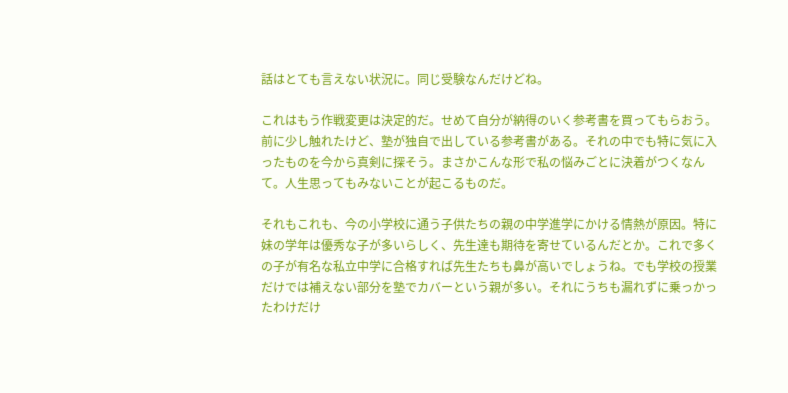話はとても言えない状況に。同じ受験なんだけどね。

これはもう作戦変更は決定的だ。せめて自分が納得のいく参考書を買ってもらおう。前に少し触れたけど、塾が独自で出している参考書がある。それの中でも特に気に入ったものを今から真剣に探そう。まさかこんな形で私の悩みごとに決着がつくなんて。人生思ってもみないことが起こるものだ。

それもこれも、今の小学校に通う子供たちの親の中学進学にかける情熱が原因。特に妹の学年は優秀な子が多いらしく、先生達も期待を寄せているんだとか。これで多くの子が有名な私立中学に合格すれば先生たちも鼻が高いでしょうね。でも学校の授業だけでは補えない部分を塾でカバーという親が多い。それにうちも漏れずに乗っかったわけだけ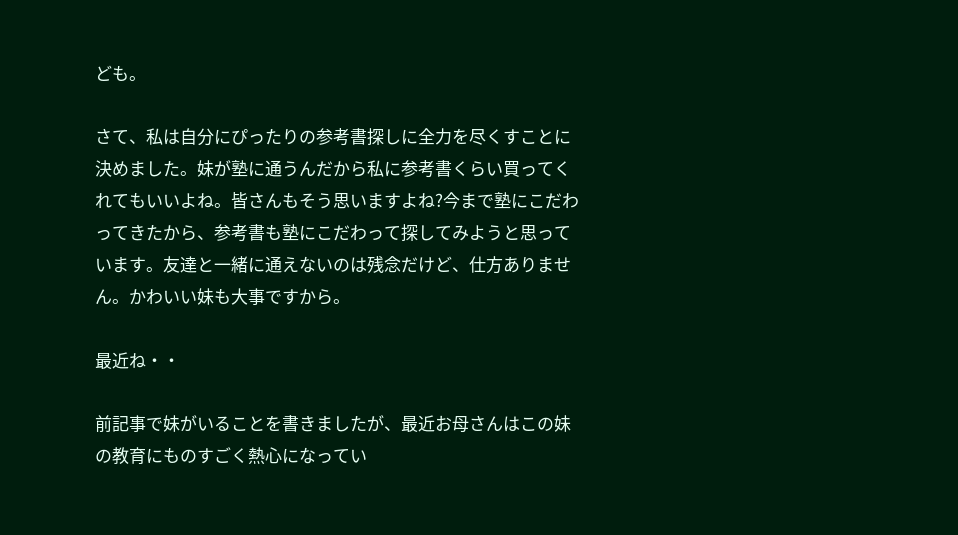ども。

さて、私は自分にぴったりの参考書探しに全力を尽くすことに決めました。妹が塾に通うんだから私に参考書くらい買ってくれてもいいよね。皆さんもそう思いますよね?今まで塾にこだわってきたから、参考書も塾にこだわって探してみようと思っています。友達と一緒に通えないのは残念だけど、仕方ありません。かわいい妹も大事ですから。

最近ね・・

前記事で妹がいることを書きましたが、最近お母さんはこの妹の教育にものすごく熱心になってい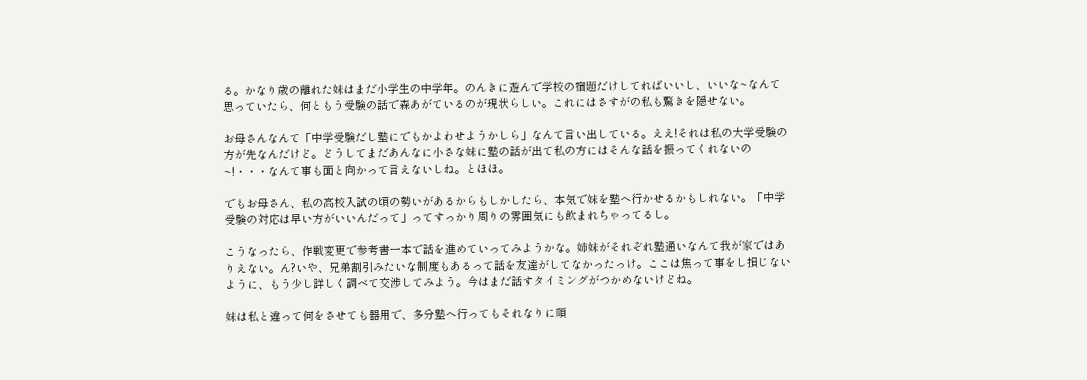る。かなり歳の離れた妹はまだ小学生の中学年。のんきに遊んで学校の宿題だけしてればいいし、いいな~なんて思っていたら、何ともう受験の話で森あがているのが現状らしい。これにはさすがの私も驚きを隠せない。

お母さんなんて「中学受験だし塾にでもかよわせようかしら」なんて言い出している。ええ!それは私の大学受験の方が先なんだけど。どうしてまだあんなに小さな妹に塾の話が出て私の方にはそんな話を振ってくれないの~!・・・なんて事も面と向かって言えないしね。とほほ。

でもお母さん、私の高校入試の頃の勢いがあるからもしかしたら、本気で妹を塾へ行かせるかもしれない。「中学受験の対応は早い方がいいんだって」ってすっかり周りの雰囲気にも飲まれちゃってるし。

こうなったら、作戦変更で参考書一本で話を進めていってみようかな。姉妹がそれぞれ塾通いなんて我が家ではありえない。ん?いや、兄弟割引みたいな制度もあるって話を友達がしてなかったっけ。ここは焦って事をし損じないように、もう少し詳しく調べて交渉してみよう。今はまだ話すタイミングがつかめないけどね。

妹は私と違って何をさせても器用で、多分塾へ行ってもそれなりに頑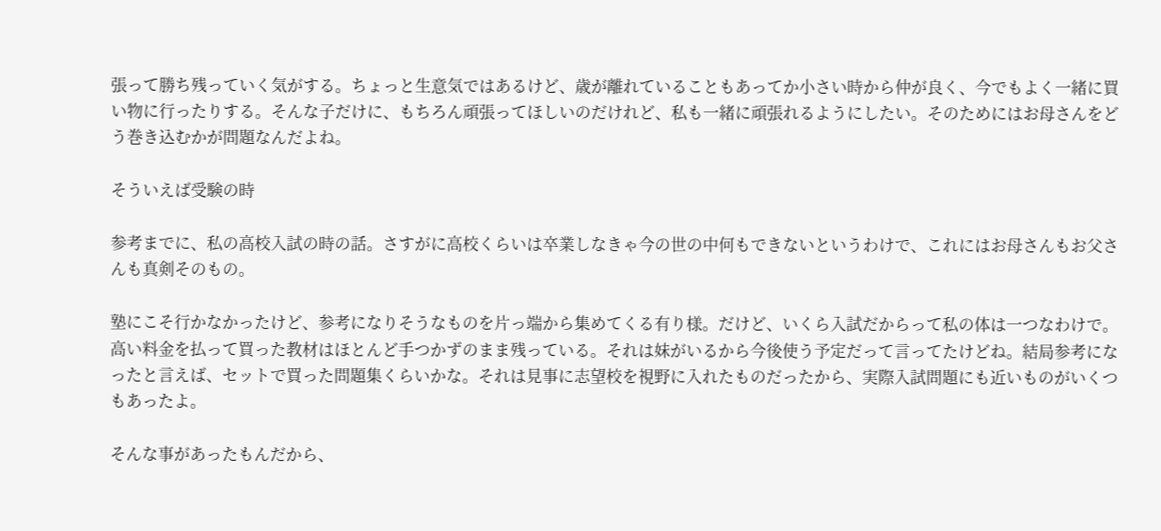張って勝ち残っていく気がする。ちょっと生意気ではあるけど、歳が離れていることもあってか小さい時から仲が良く、今でもよく一緒に買い物に行ったりする。そんな子だけに、もちろん頑張ってほしいのだけれど、私も一緒に頑張れるようにしたい。そのためにはお母さんをどう巻き込むかが問題なんだよね。

そういえば受験の時

参考までに、私の高校入試の時の話。さすがに高校くらいは卒業しなきゃ今の世の中何もできないというわけで、これにはお母さんもお父さんも真剣そのもの。

塾にこそ行かなかったけど、参考になりそうなものを片っ端から集めてくる有り様。だけど、いくら入試だからって私の体は一つなわけで。高い料金を払って買った教材はほとんど手つかずのまま残っている。それは妹がいるから今後使う予定だって言ってたけどね。結局参考になったと言えば、セットで買った問題集くらいかな。それは見事に志望校を視野に入れたものだったから、実際入試問題にも近いものがいくつもあったよ。

そんな事があったもんだから、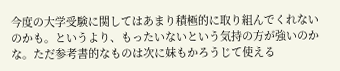今度の大学受験に関してはあまり積極的に取り組んでくれないのかも。というより、もったいないという気持の方が強いのかな。ただ参考書的なものは次に妹もかろうじて使える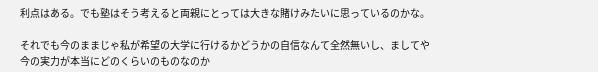利点はある。でも塾はそう考えると両親にとっては大きな賭けみたいに思っているのかな。

それでも今のままじゃ私が希望の大学に行けるかどうかの自信なんて全然無いし、ましてや今の実力が本当にどのくらいのものなのか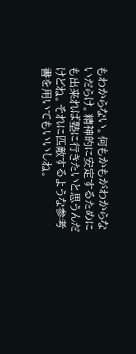もわからない。何もかもがわからないだらけ。精神的に安定するためにも出来れば塾に行きたいと思うんだけどね。それに匹敵するような参考書を用いてもいいしね。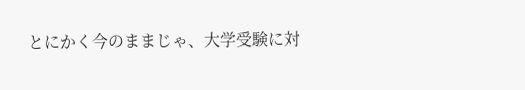とにかく今のままじゃ、大学受験に対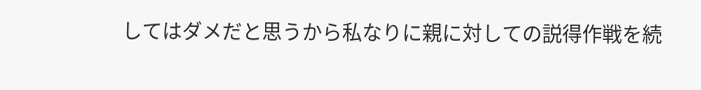してはダメだと思うから私なりに親に対しての説得作戦を続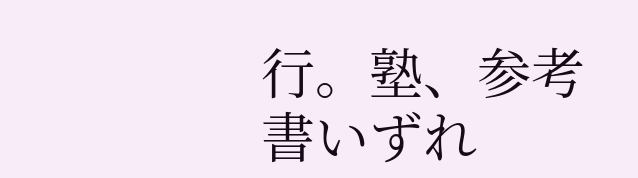行。塾、参考書いずれ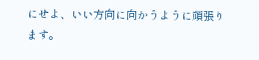にせよ、いい方向に向かうように頑張ります。